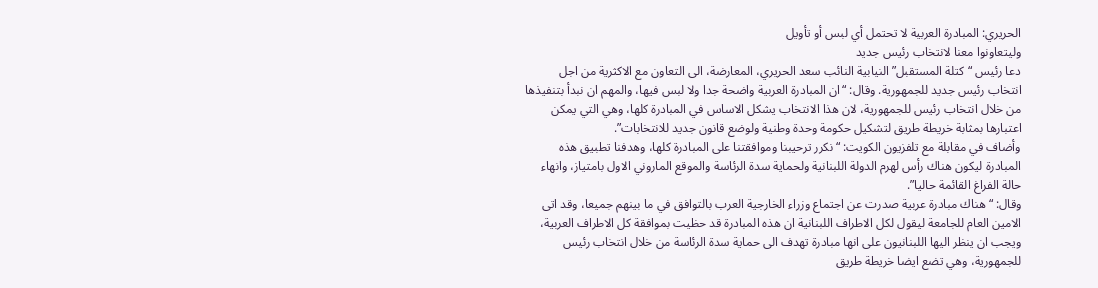الحريري: المبادرة العربية لا تحتمل أي لبس أو تأويل
وليتعاونوا معنا لانتخاب رئيس جديد
دعا رئيس “كتلة المستقبل” النيابية النائب سعد الحريري، المعارضة، الى التعاون مع الاكثرية من اجل انتخاب رئيس جديد للجمهورية. وقال: “ان المبادرة العربية واضحة جدا ولا لبس فيها، والمهم ان نبدأ بتنفيذها من خلال انتخاب رئيس للجمهورية، لان هذا الانتخاب يشكل الاساس في المبادرة كلها، وهي التي يمكن اعتبارها بمثابة خريطة طريق لتشكيل حكومة وحدة وطنية ولوضع قانون جديد للانتخابات”.
وأضاف في مقابلة مع تلفزيون الكويت: “نكرر ترحيبنا وموافقتنا على المبادرة كلها، وهدفنا تطبيق هذه المبادرة ليكون هناك رأس لهرم الدولة اللبنانية ولحماية سدة الرئاسة والموقع الماروني الاول بامتياز، وانهاء حالة الفراغ القائمة حاليا”.
وقال: “هناك مبادرة عربية صدرت عن اجتماع وزراء الخارجية العرب بالتوافق في ما بينهم جميعا، وقد اتى الامين العام للجامعة ليقول لكل الاطراف اللبنانية ان هذه المبادرة قد حظيت بموافقة كل الاطراف العربية، ويجب ان ينظر اليها اللبنانيون على انها مبادرة تهدف الى حماية سدة الرئاسة من خلال انتخاب رئيس للجمهورية، وهي تضع ايضا خريطة طريق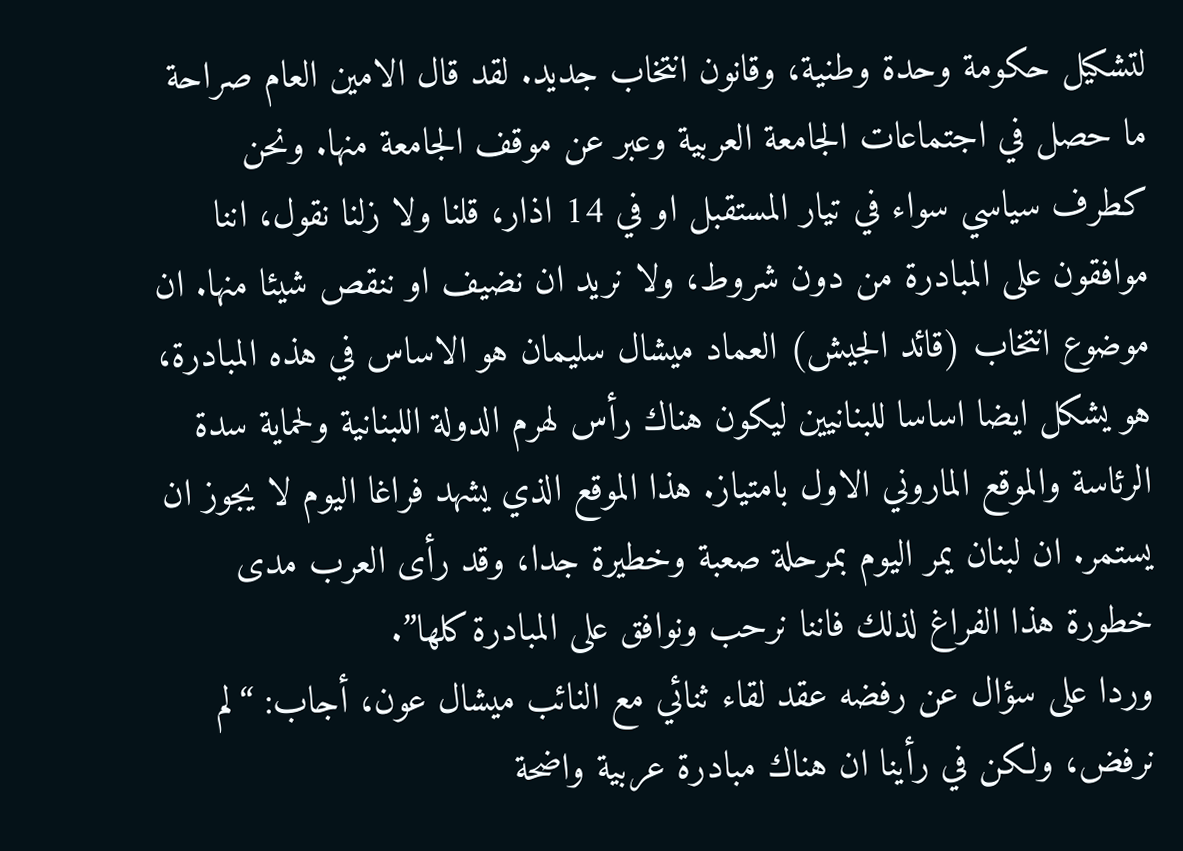لتشكيل حكومة وحدة وطنية، وقانون انتخاب جديد. لقد قال الامين العام صراحة ما حصل في اجتماعات الجامعة العربية وعبر عن موقف الجامعة منها. ونحن كطرف سياسي سواء في تيار المستقبل او في 14 اذار، قلنا ولا زلنا نقول، اننا موافقون على المبادرة من دون شروط، ولا نريد ان نضيف او ننقص شيئا منها. ان موضوع انتخاب (قائد الجيش) العماد ميشال سليمان هو الاساس في هذه المبادرة، هو يشكل ايضا اساسا للبنانيين ليكون هناك رأس لهرم الدولة اللبنانية ولحماية سدة الرئاسة والموقع الماروني الاول بامتياز. هذا الموقع الذي يشهد فراغا اليوم لا يجوز ان يستمر. ان لبنان يمر اليوم بمرحلة صعبة وخطيرة جدا، وقد رأى العرب مدى خطورة هذا الفراغ لذلك فاننا نرحب ونوافق على المبادرة كلها”.
وردا على سؤال عن رفضه عقد لقاء ثنائي مع النائب ميشال عون، أجاب: “لم نرفض، ولكن في رأينا ان هناك مبادرة عربية واضحة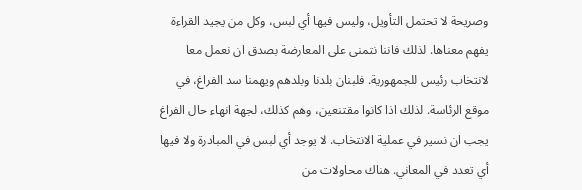وصريحة لا تحتمل التأويل، وليس فيها أي لبس، وكل من يجيد القراءة يفهم معناها. لذلك فاننا نتمنى على المعارضة بصدق ان نعمل معا لانتخاب رئيس للجمهورية. فلبنان بلدنا وبلدهم ويهمنا سد الفراغ، في موقع الرئاسة. لذلك اذا كانوا مقتنعين، وهم كذلك، لجهة انهاء حال الفراغ يجب ان نسير في عملية الانتخاب. لا يوجد أي لبس في المبادرة ولا فيها أي تعدد في المعاني. هناك محاولات من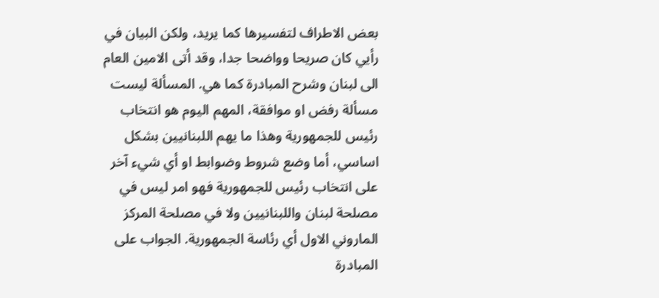بعض الاطراف لتفسيرها كما يريد، ولكن البيان في رأيي كان صريحا وواضحا جدا، وقد أتى الامين العام الى لبنان وشرح المبادرة كما هي. المسألة ليست مسألة رفض او موافقة، المهم اليوم هو انتخاب رئيس للجمهورية وهذا ما يهم اللبنانيين بشكل اساسي، أما وضع شروط وضوابط او أي شيء آخر على انتخاب رئيس للجمهورية فهو امر ليس في مصلحة لبنان واللبنانيين ولا في مصلحة المركز الماروني الاول أي رئاسة الجمهورية. الجواب على المبادرة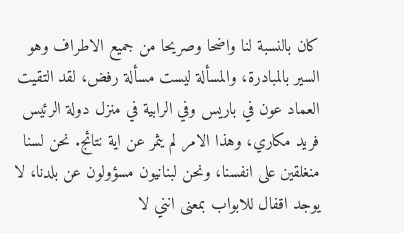كان بالنسبة لنا واضحا وصريحا من جميع الاطراف وهو السير بالمبادرة، والمسألة ليست مسألة رفض، لقد التقيت العماد عون في باريس وفي الرابية في منزل دولة الرئيس فريد مكاري، وهذا الامر لم يثمر عن اية نتائج. نحن لسنا منغلقين على انفسنا، ونحن لبنانيون مسؤولون عن بلدنا، لا يوجد اقفال للابواب بمعنى انني لا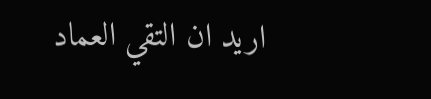اريد ان التقي العماد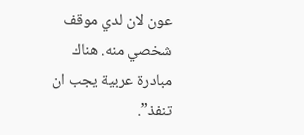عون لان لدي موقف شخصي منه. هناك مبادرة عربية يجب ان تنفذ”.